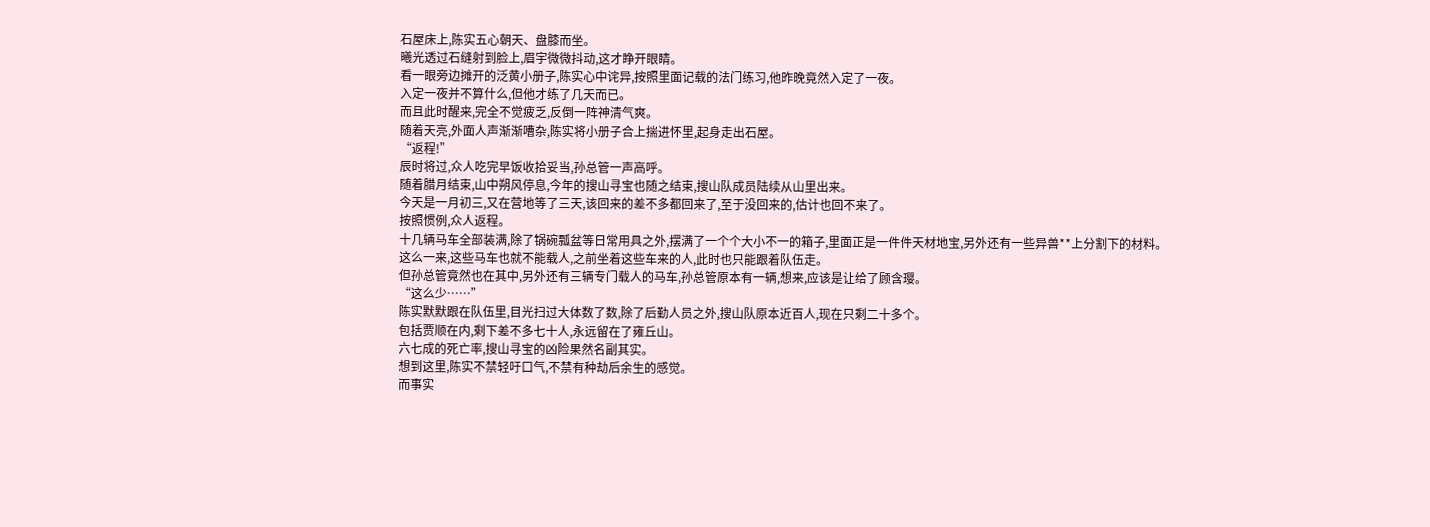石屋床上,陈实五心朝天、盘膝而坐。
曦光透过石缝射到脸上,眉宇微微抖动,这才睁开眼睛。
看一眼旁边摊开的泛黄小册子,陈实心中诧异,按照里面记载的法门练习,他昨晚竟然入定了一夜。
入定一夜并不算什么,但他才练了几天而已。
而且此时醒来,完全不觉疲乏,反倒一阵神清气爽。
随着天亮,外面人声渐渐嘈杂,陈实将小册子合上揣进怀里,起身走出石屋。
“返程!”
辰时将过,众人吃完早饭收拾妥当,孙总管一声高呼。
随着腊月结束,山中朔风停息,今年的搜山寻宝也随之结束,搜山队成员陆续从山里出来。
今天是一月初三,又在营地等了三天,该回来的差不多都回来了,至于没回来的,估计也回不来了。
按照惯例,众人返程。
十几辆马车全部装满,除了锅碗瓢盆等日常用具之外,摆满了一个个大小不一的箱子,里面正是一件件天材地宝,另外还有一些异兽**上分割下的材料。
这么一来,这些马车也就不能载人,之前坐着这些车来的人,此时也只能跟着队伍走。
但孙总管竟然也在其中,另外还有三辆专门载人的马车,孙总管原本有一辆,想来,应该是让给了顾含璎。
“这么少……”
陈实默默跟在队伍里,目光扫过大体数了数,除了后勤人员之外,搜山队原本近百人,现在只剩二十多个。
包括贾顺在内,剩下差不多七十人,永远留在了雍丘山。
六七成的死亡率,搜山寻宝的凶险果然名副其实。
想到这里,陈实不禁轻吁口气,不禁有种劫后余生的感觉。
而事实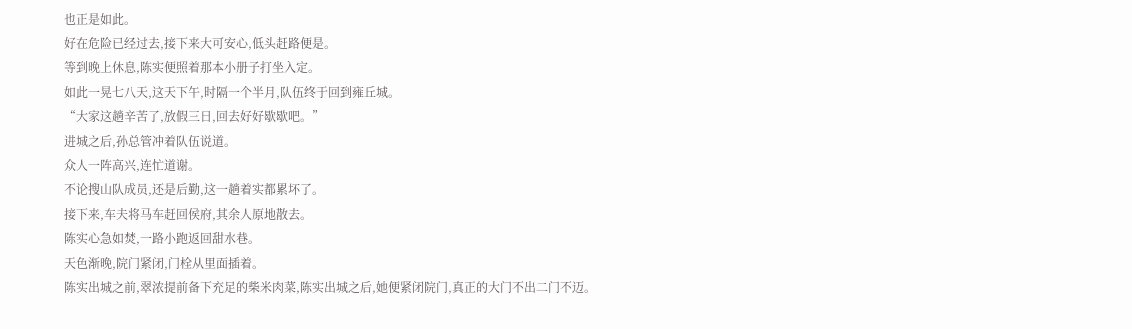也正是如此。
好在危险已经过去,接下来大可安心,低头赶路便是。
等到晚上休息,陈实便照着那本小册子打坐入定。
如此一晃七八天,这天下午,时隔一个半月,队伍终于回到雍丘城。
“大家这趟辛苦了,放假三日,回去好好歇歇吧。”
进城之后,孙总管冲着队伍说道。
众人一阵高兴,连忙道谢。
不论搜山队成员,还是后勤,这一趟着实都累坏了。
接下来,车夫将马车赶回侯府,其余人原地散去。
陈实心急如焚,一路小跑返回甜水巷。
天色渐晚,院门紧闭,门栓从里面插着。
陈实出城之前,翠浓提前备下充足的柴米肉菜,陈实出城之后,她便紧闭院门,真正的大门不出二门不迈。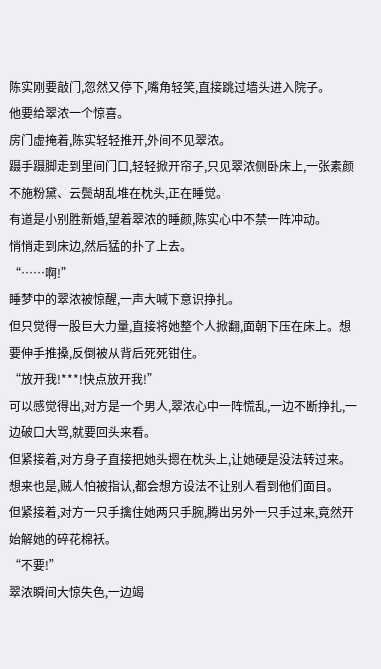陈实刚要敲门,忽然又停下,嘴角轻笑,直接跳过墙头进入院子。
他要给翠浓一个惊喜。
房门虚掩着,陈实轻轻推开,外间不见翠浓。
蹑手蹑脚走到里间门口,轻轻掀开帘子,只见翠浓侧卧床上,一张素颜不施粉黛、云鬓胡乱堆在枕头,正在睡觉。
有道是小别胜新婚,望着翠浓的睡颜,陈实心中不禁一阵冲动。
悄悄走到床边,然后猛的扑了上去。
“……啊!”
睡梦中的翠浓被惊醒,一声大喊下意识挣扎。
但只觉得一股巨大力量,直接将她整个人掀翻,面朝下压在床上。想要伸手推搡,反倒被从背后死死钳住。
“放开我!***!快点放开我!”
可以感觉得出,对方是一个男人,翠浓心中一阵慌乱,一边不断挣扎,一边破口大骂,就要回头来看。
但紧接着,对方身子直接把她头摁在枕头上,让她硬是没法转过来。
想来也是,贼人怕被指认,都会想方设法不让别人看到他们面目。
但紧接着,对方一只手擒住她两只手腕,腾出另外一只手过来,竟然开始解她的碎花棉袄。
“不要!”
翠浓瞬间大惊失色,一边竭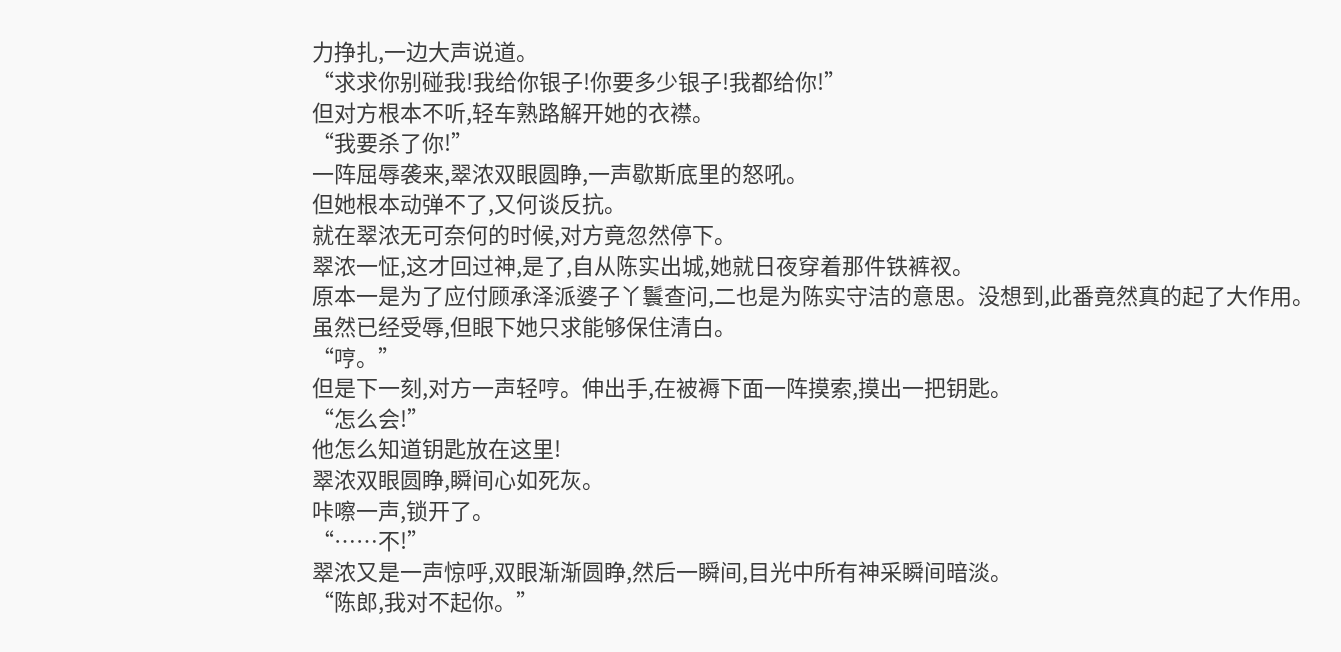力挣扎,一边大声说道。
“求求你别碰我!我给你银子!你要多少银子!我都给你!”
但对方根本不听,轻车熟路解开她的衣襟。
“我要杀了你!”
一阵屈辱袭来,翠浓双眼圆睁,一声歇斯底里的怒吼。
但她根本动弹不了,又何谈反抗。
就在翠浓无可奈何的时候,对方竟忽然停下。
翠浓一怔,这才回过神,是了,自从陈实出城,她就日夜穿着那件铁裤衩。
原本一是为了应付顾承泽派婆子丫鬟查问,二也是为陈实守洁的意思。没想到,此番竟然真的起了大作用。
虽然已经受辱,但眼下她只求能够保住清白。
“哼。”
但是下一刻,对方一声轻哼。伸出手,在被褥下面一阵摸索,摸出一把钥匙。
“怎么会!”
他怎么知道钥匙放在这里!
翠浓双眼圆睁,瞬间心如死灰。
咔嚓一声,锁开了。
“……不!”
翠浓又是一声惊呼,双眼渐渐圆睁,然后一瞬间,目光中所有神采瞬间暗淡。
“陈郎,我对不起你。”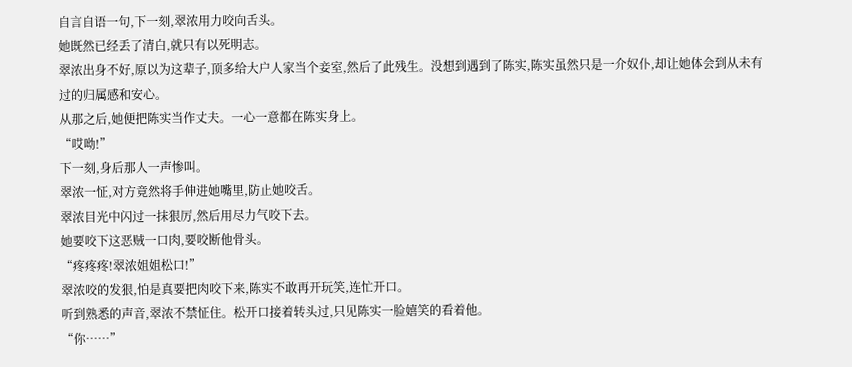自言自语一句,下一刻,翠浓用力咬向舌头。
她既然已经丢了清白,就只有以死明志。
翠浓出身不好,原以为这辈子,顶多给大户人家当个妾室,然后了此残生。没想到遇到了陈实,陈实虽然只是一介奴仆,却让她体会到从未有过的归属感和安心。
从那之后,她便把陈实当作丈夫。一心一意都在陈实身上。
“哎呦!”
下一刻,身后那人一声惨叫。
翠浓一怔,对方竟然将手伸进她嘴里,防止她咬舌。
翠浓目光中闪过一抹狠厉,然后用尽力气咬下去。
她要咬下这恶贼一口肉,要咬断他骨头。
“疼疼疼!翠浓姐姐松口!”
翠浓咬的发狠,怕是真要把肉咬下来,陈实不敢再开玩笑,连忙开口。
听到熟悉的声音,翠浓不禁怔住。松开口接着转头过,只见陈实一脸嬉笑的看着他。
“你……”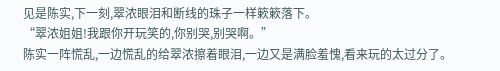见是陈实,下一刻,翠浓眼泪和断线的珠子一样簌簌落下。
“翠浓姐姐!我跟你开玩笑的,你别哭,别哭啊。”
陈实一阵慌乱,一边慌乱的给翠浓擦着眼泪,一边又是满脸羞愧,看来玩的太过分了。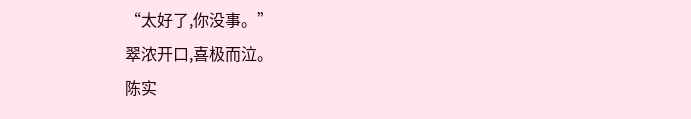“太好了,你没事。”
翠浓开口,喜极而泣。
陈实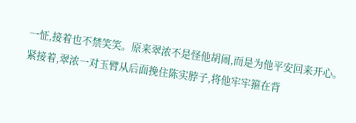一怔,接着也不禁笑笑。原来翠浓不是怪他胡闹,而是为他平安回来开心。
紧接着,翠浓一对玉臂从后面挽住陈实脖子,将他牢牢箍在背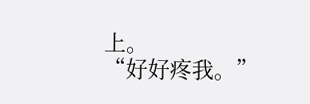上。
“好好疼我。”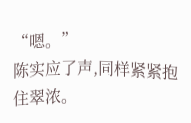“嗯。”
陈实应了声,同样紧紧抱住翠浓。